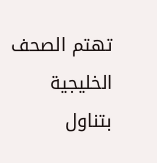تهتم الصحف الخليجية بتناول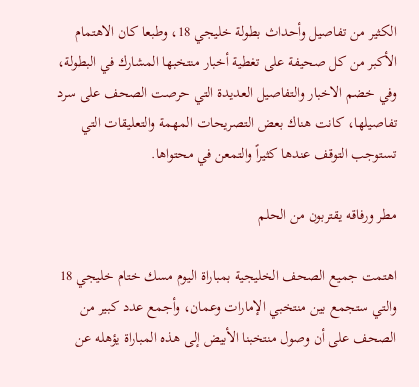الكثير من تفاصيل وأحداث بطولة خليجي 18، وطبعا كان الاهتمام الأكبر من كل صحيفة على تغطية أخبار منتخبها المشارك في البطولة، وفي خضم الاخبار والتفاصيل العديدة التي حرصت الصحف على سرد تفاصيلها، كانت هناك بعض التصريحات المهمة والتعليقات التي تستوجب التوقف عندها كثيراً والتمعن في محتواها.

مطر ورفاقه يقتربون من الحلم

اهتمت جميع الصحف الخليجية بمباراة اليوم مسك ختام خليجي 18 والتي ستجمع بين منتخبي الإمارات وعمان، وأجمع عدد كبير من الصحف على أن وصول منتخبنا الأبيض إلى هذه المباراة يؤهله عن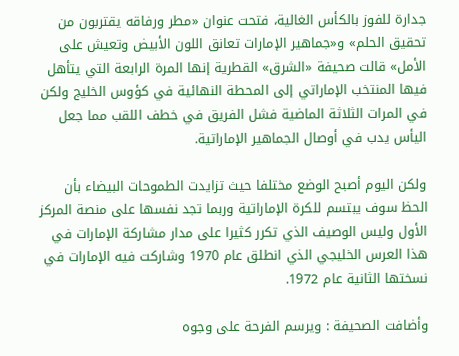جدارة للفوز بالكأس الغالية، فتحت عنوان «مطر ورفاقه يقتربون من تحقيق الحلم» و«جماهير الإمارات تعانق اللون الأبيض وتعيش على الأمل» قالت صحيفة «الشرق» القطرية إنها المرة الرابعة التي يتأهل فيها المنتخب الإماراتي إلى المحطة النهائية في كؤوس الخليج ولكن في المرات الثلاثة الماضية فشل الفريق في خطف اللقب مما جعل اليأس يدب في أوصال الجماهير الإماراتية.

ولكن اليوم أصبح الوضع مختلفا حيث تزايدت الطموحات البيضاء بأن الحظ سوف يبتسم للكرة الإماراتية وربما تجد نفسها على منصة المركز الأول وليس الوصيف الذي تكرر كثيرا على مدار مشاركة الإمارات في هذا العرس الخليجي الذي انطلق عام 1970 وشاركت فيه الإمارات في نسختها الثانية عام 1972.

وأضافت الصحيفة : ويرسم الفرحة على وجوه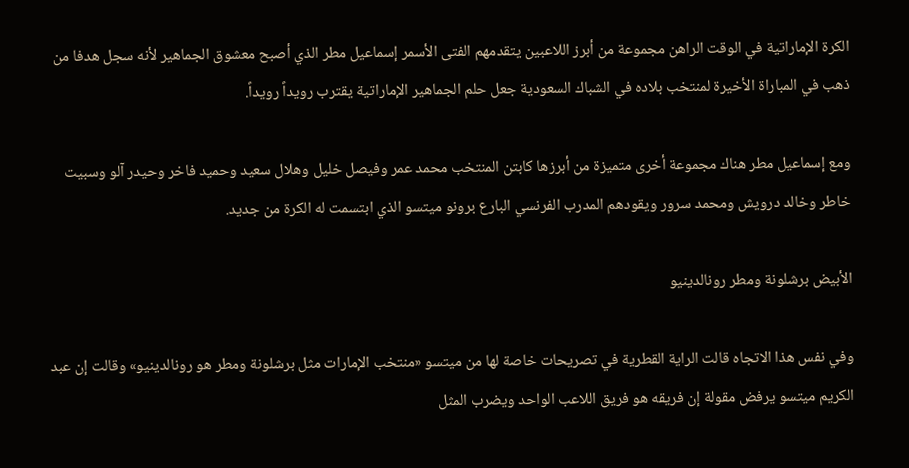الكرة الإماراتية في الوقت الراهن مجموعة من أبرز اللاعبين يتقدمهم الفتى الأسمر إسماعيل مطر الذي أصبح معشوق الجماهير لأنه سجل هدفا من ذهب في المباراة الأخيرة لمنتخب بلاده في الشباك السعودية جعل حلم الجماهير الإماراتية يقترب رويداً رويداً.

ومع إسماعيل مطر هناك مجموعة أخرى متميزة من أبرزها كابتن المنتخب محمد عمر وفيصل خليل وهلال سعيد وحميد فاخر وحيدر آلو وسبيت خاطر وخالد درويش ومحمد سرور ويقودهم المدرب الفرنسي البارع برونو ميتسو الذي ابتسمت له الكرة من جديد.

الأبيض برشلونة ومطر رونالدينيو

وفي نفس هذا الاتجاه قالت الراية القطرية في تصريحات خاصة لها من ميتسو «منتخب الإمارات مثل برشلونة ومطر هو رونالدينيو» وقالت إن عبد الكريم ميتسو يرفض مقولة إن فريقه هو فريق اللاعب الواحد ويضرب المثل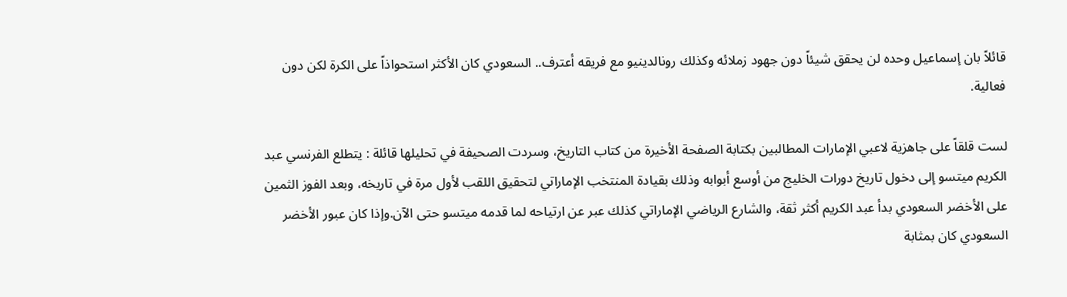قائلاً بان إسماعيل وحده لن يحقق شيئاً دون جهود زملائه وكذلك رونالدينيو مع فريقه أعترف.. السعودي كان الأكثر استحواذاً على الكرة لكن دون فعالية.

لست قلقاً على جاهزية لاعبي الإمارات المطالبين بكتابة الصفحة الأخيرة من كتاب التاريخ، وسردت الصحيفة في تحليلها قائلة : يتطلع الفرنسي عبد الكريم ميتسو إلى دخول تاريخ دورات الخليج من أوسع أبوابه وذلك بقيادة المنتخب الإماراتي لتحقيق اللقب لأول مرة في تاريخه، وبعد الفوز الثمين على الأخضر السعودي بدأ عبد الكريم أكثر ثقة، والشارع الرياضي الإماراتي كذلك عبر عن ارتياحه لما قدمه ميتسو حتى الآن.وإذا كان عبور الأخضر السعودي كان بمثابة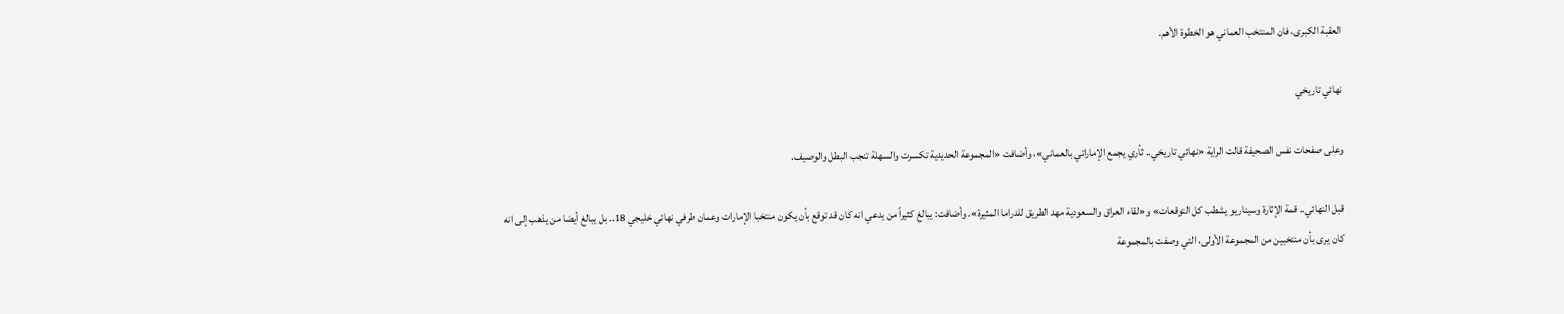العقبة الكبرى، فان المنتخب العماني هو الخطوة الأهم.

نهائي تاريخي

وعلى صفحات نفس الصحيفة قالت الراية «نهائي تاريخي.. ثأري يجمع الإماراتي بالعماني»، وأضافت «المجموعة الحديدية تكسرت والسهلة تنجب البطل والوصيف.

قبل النهائي.. قمة الإثارة وسيناريو يشطب كل التوقعات» و«لقاء العراق والسعودية مهد الطريق للدراما المثيرة». وأضافت: يبالغ كثيراً من يدعي انه كان قد توقع بأن يكون منتخبا الإمارات وعمان طرفي نهائي خليجي 18.. بل يبالغ أيضا من يذهب إلى انه كان يرى بأن منتخبين من المجموعة الأولى، التي وصفت بالمجموعة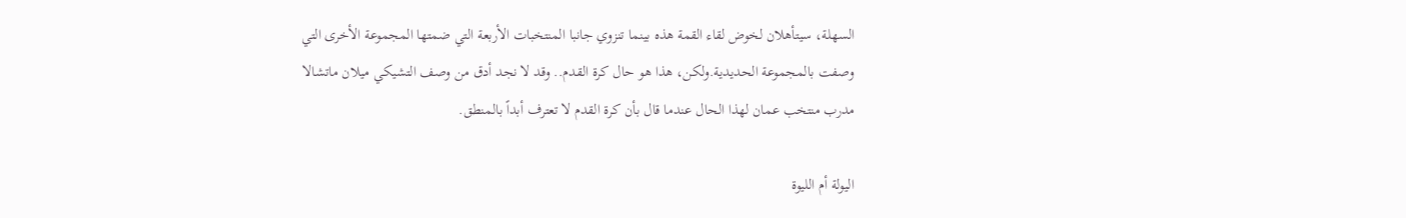السهلة، سيتأهلان لخوض لقاء القمة هذه بينما تنزوي جانبا المنتخبات الأربعة التي ضمتها المجموعة الأخرى التي وصفت بالمجموعة الحديدية.ولكن، هذا هو حال كرة القدم.. وقد لا نجد أدق من وصف التشيكي ميلان ماتشالا مدرب منتخب عمان لهذا الحال عندما قال بأن كرة القدم لا تعترف أبداً بالمنطق.

اليولة أم الليوة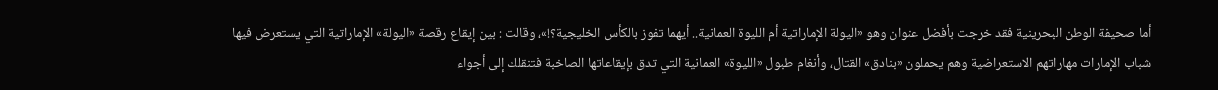أما صحيفة الوطن البحرينية فقد خرجت بأفضل عنوان وهو «اليولة الإماراتية أم الليوة العمانية.. أيهما تفوز بالكأس الخليجية؟!»، وقالت : بين إيقاع رقصة «اليولة» الإماراتية التي يستعرض فيها شباب الإمارات مهاراتهم الاستعراضية وهم يحملون «بنادق» القتال، وأنغام طبول «الليوة» العمانية التي تدق بإيقاعاتها الصاخبة فتنقلك إلى أجواء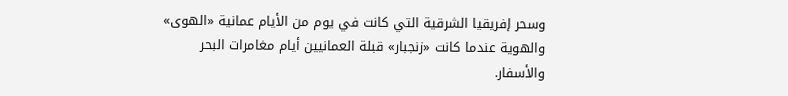وسحر إفريقيا الشرقية التي كانت في يوم من الأيام عمانية «الهوى» والهوية عندما كانت «زنجبار» قبلة العمانيين أيام مغامرات البحر والأسفار.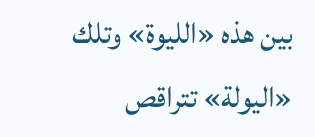بين هذه «الليوة» وتلك «اليولة» تتراقص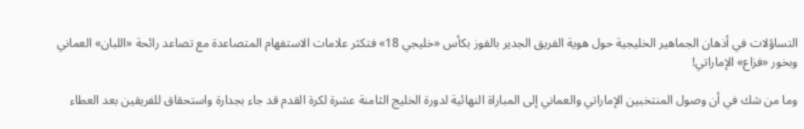التساؤلات في أذهان الجماهير الخليجية حول هوية الفريق الجدير بالفوز بكأس «خليجي 18» فتكثر علامات الاستفهام المتصاعدة مع تصاعد رائحة «اللبان» العماني وبخور «فزاع» الإماراتي!

وما من شك في أن وصول المنتخبين الإماراتي والعماني إلى المباراة النهائية لدورة الخليج الثامنة عشرة لكرة القدم قد جاء بجدارة واستحقاق للفريقين بعد العطاء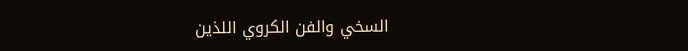السخي والفن الكروي اللذين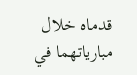قدماه خلال مبارياتهما في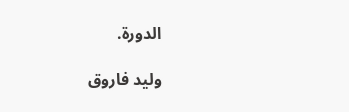الدورة.

وليد فاروق